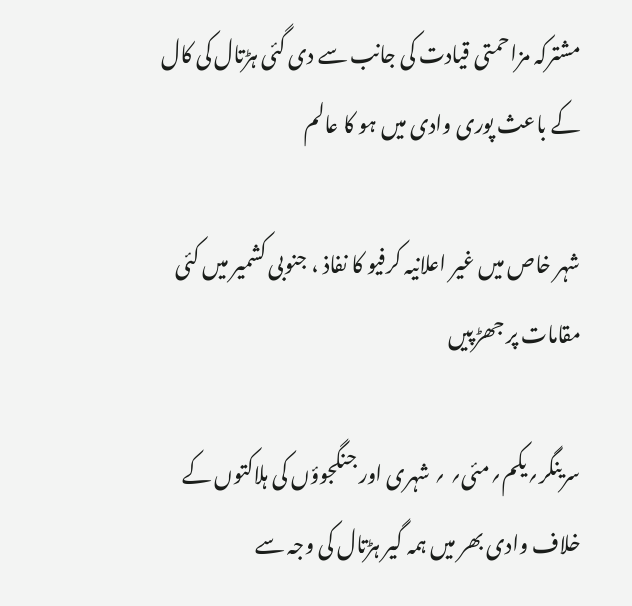مشترکہ مزاحمتی قیادت کی جانب سے دی گئی ہڑتال کی کال کے باعث پوری وادی میں ہو کا عالم

شہر خاص میں غیر اعلانیہ کرفیو کا نفاذ ، جنوبی کشمیر میں کئی مقامات پر جھڑپیں

سرینگر؍یکم؍مئی؍ ؍ شہری اور جنگجوؤں کی ہلاکتوں کے خلاف وادی بھر میں ہمہ گیر ہڑتال کی وجہ سے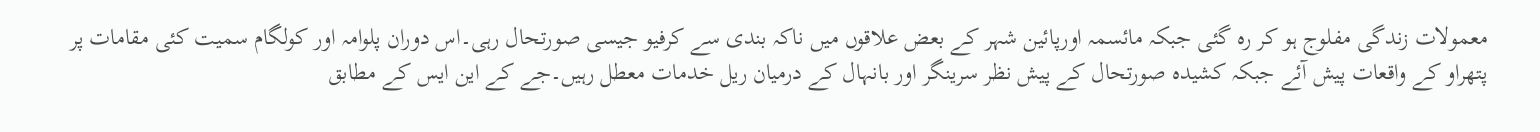معمولات زندگی مفلوج ہو کر رہ گئی جبکہ مائسمہ اورپائین شہر کے بعض علاقوں میں ناکہ بندی سے کرفیو جیسی صورتحال رہی۔اس دوران پلوامہ اور کولگام سمیت کئی مقامات پر پتھراو کے واقعات پیش آئے جبکہ کشیدہ صورتحال کے پیش نظر سرینگر اور بانہال کے درمیان ریل خدمات معطل رہیں۔جے کے این ایس کے مطابق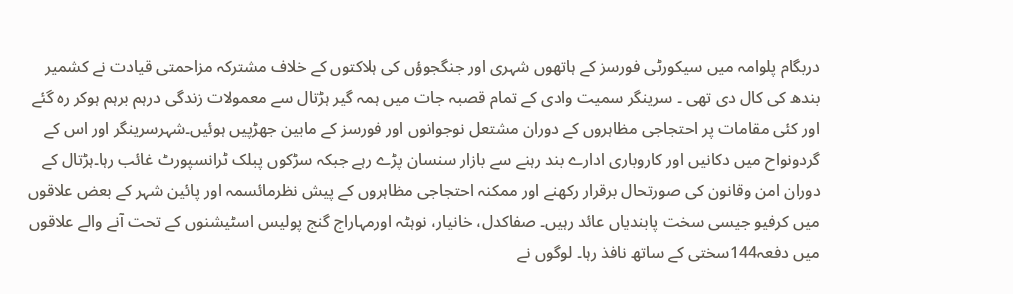دربگام پلوامہ میں سیکورٹی فورسز کے ہاتھوں شہری اور جنگجوؤں کی ہلاکتوں کے خلاف مشترکہ مزاحمتی قیادت نے کشمیر بندھ کی کال دی تھی ۔ سرینگر سمیت وادی کے تمام قصبہ جات میں ہمہ گیر ہڑتال سے معمولات زندگی درہم برہم ہوکر رہ گئے اور کئی مقامات پر احتجاجی مظاہروں کے دوران مشتعل نوجوانوں اور فورسز کے مابین جھڑپیں ہوئیں۔شہرسرینگر اور اس کے گردونواح میں دکانیں اور کاروباری ادارے بند رہنے سے بازار سنسان پڑے رہے جبکہ سڑکوں پبلک ٹرانسپورٹ غائب رہا۔ہڑتال کے دوران امن وقانون کی صورتحال برقرار رکھنے اور ممکنہ احتجاجی مظاہروں کے پیش نظرمائسمہ اور پائین شہر کے بعض علاقوں میں کرفیو جیسی سخت پابندیاں عائد رہیں۔ صفاکدل، خانیار، نوہٹہ اورمہاراج گنج پولیس اسٹیشنوں کے تحت آنے والے علاقوں میں دفعہ144سختی کے ساتھ نافذ رہا۔ لوگوں نے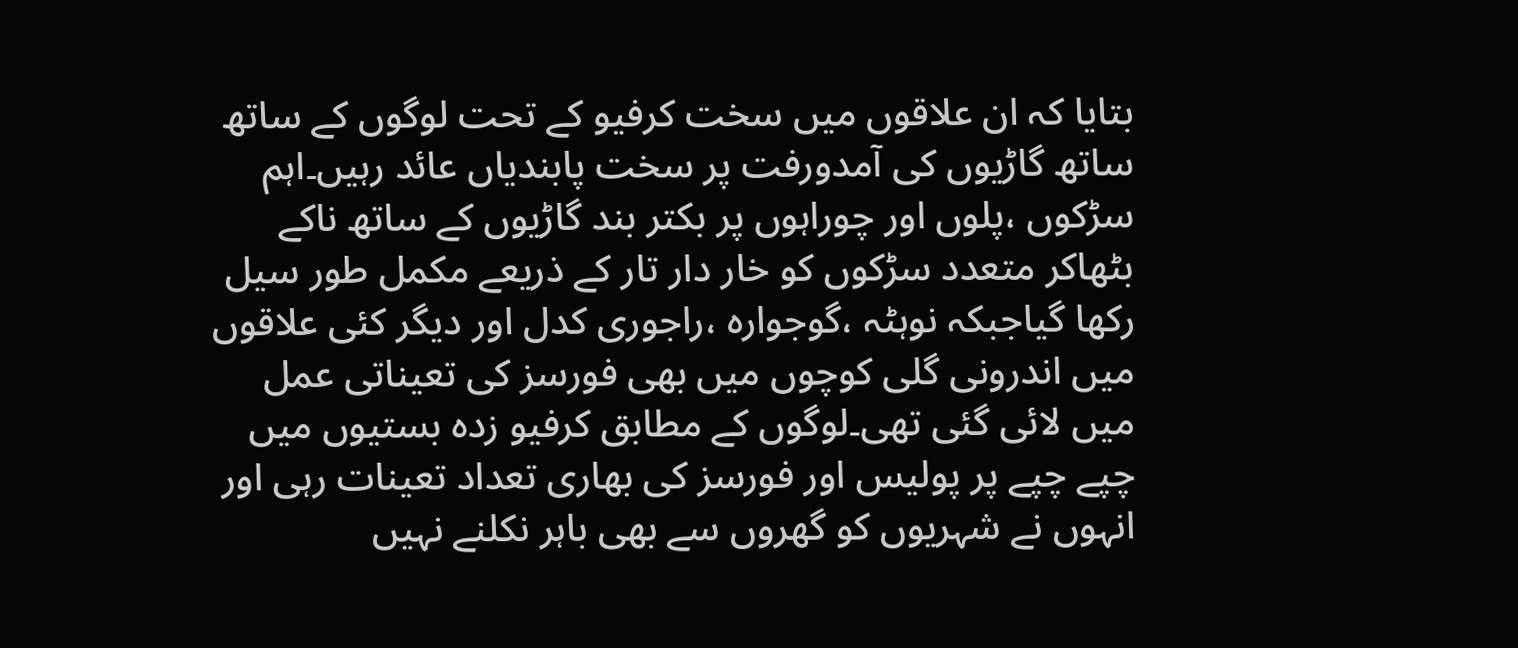بتایا کہ ان علاقوں میں سخت کرفیو کے تحت لوگوں کے ساتھ ساتھ گاڑیوں کی آمدورفت پر سخت پابندیاں عائد رہیں۔اہم سڑکوں ،پلوں اور چوراہوں پر بکتر بند گاڑیوں کے ساتھ ناکے بٹھاکر متعدد سڑکوں کو خار دار تار کے ذریعے مکمل طور سیل رکھا گیاجبکہ نوہٹہ ،گوجوارہ ،راجوری کدل اور دیگر کئی علاقوں میں اندرونی گلی کوچوں میں بھی فورسز کی تعیناتی عمل میں لائی گئی تھی۔لوگوں کے مطابق کرفیو زدہ بستیوں میں چپے چپے پر پولیس اور فورسز کی بھاری تعداد تعینات رہی اور انہوں نے شہریوں کو گھروں سے بھی باہر نکلنے نہیں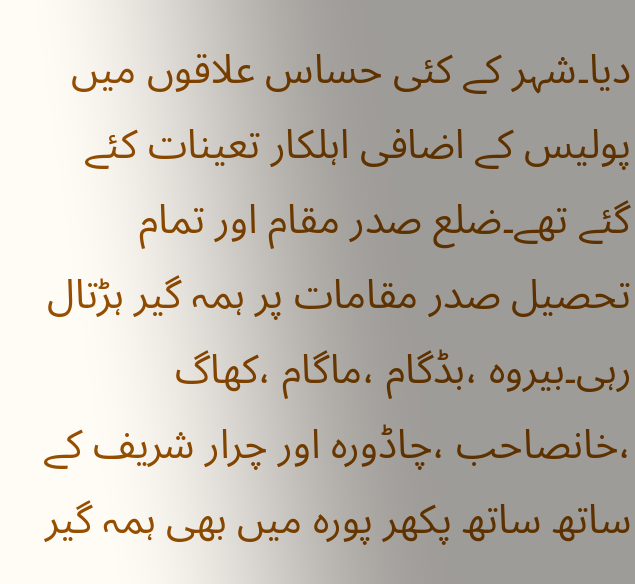دیا۔شہر کے کئی حساس علاقوں میں پولیس کے اضافی اہلکار تعینات کئے گئے تھے۔ضلع صدر مقام اور تمام تحصیل صدر مقامات پر ہمہ گیر ہڑتال رہی۔بیروہ ،بڈگام ،ماگام ،کھاگ ،خانصاحب ،چاڈورہ اور چرار شریف کے ساتھ ساتھ پکھر پورہ میں بھی ہمہ گیر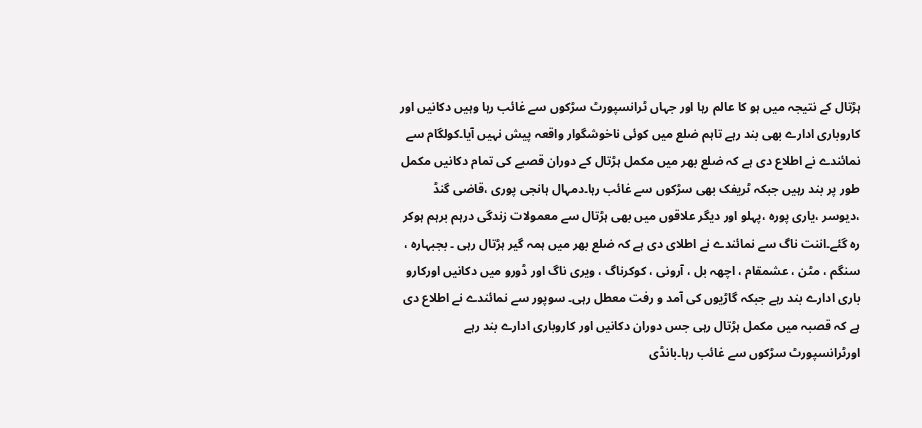ہڑتال کے نتیجہ میں ہو کا عالم رہا اور جہاں ٹرانسپورٹ سڑکوں سے غائب رہا وہیں دکانیں اور کاروباری ادارے بھی بند رہے تاہم ضلع میں کوئی ناخوشگوار واقعہ پیش نہیں آیا۔کولگام سے نمائندے نے اطلاع دی ہے کہ ضلع بھر میں مکمل ہڑتال کے دوران قصبے کی تمام دکانیں مکمل طور پر بند رہیں جبکہ ٹریفک بھی سڑکوں سے غائب رہا۔دمہال ہانجی پوری ،قاضی گنڈ ،دیوسر ،یاری پورہ ،پہلو اور دیگر علاقوں میں بھی ہڑتال سے معمولات زندگی درہم برہم ہوکر رہ گئے۔اننت ناگ سے نمائندے نے اطلای دی ہے کہ ضلع بھر میں ہمہ گیر ہڑتال رہی ۔ بجبہارہ ، سنگم ، مٹن ، عشمقام ، اچھہ بل ، آرونی ، کوکرناگ ، ویری ناگ اور ڈورو میں دکانیں اورکارو باری ادارے بند رہے جبکہ گاڑیوں کی آمد و رفت معطل رہی۔ سوپور سے نمائندے نے اطلاع دی ہے کہ قصبہ میں مکمل ہڑتال رہی جس دوران دکانیں اور کاروباری ادارے بند رہے اورٹرانسپورٹ سڑکوں سے غائب رہا۔بانڈی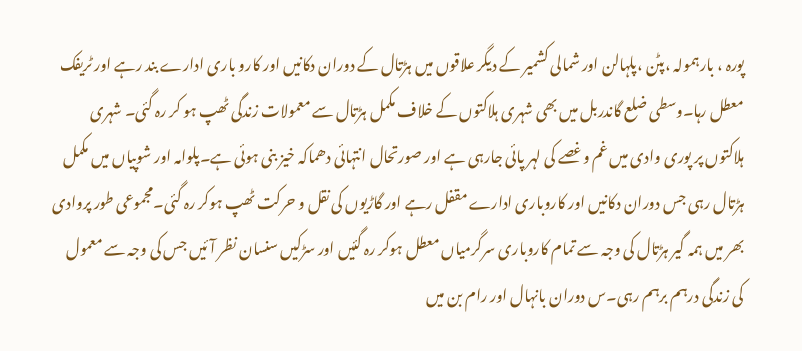پورہ ، بارہمولہ ،پٹن ،پلہالن اور شمالی کشمیر کے دیگر علاقوں میں ہڑتال کے دوران دکانیں اور کارو باری ادارے بند رہے اور ٹریفک معطل رہا۔وسطی ضلع گاندربل میں بھی شہری ہلاکتوں کے خلاف مکمل ہڑتال سے معمولات زندگی ٹھپ ہو کر رہ گئی۔ شہری ہلاکتوں پر پوری وادی میں غم وغصے کی لہر پائی جارہی ہے اور صورتحال انتہائی دھماکہ خیز بنی ہوئی ہے۔پلوامہ اور شوپیاں میں مکمل ہڑتال رہی جس دوران دکانیں اور کاروباری ادارے مقفل رہے اور گاڑیوں کی نقل و حرکت ٹھپ ہوکر رہ گئی۔مجموعی طور پروادی بھر میں ہمہ گیر ہڑتال کی وجہ سے تمام کاروباری سرگرمیاں معطل ہوکر رہ گئیں اور سڑکیں سنسان نظر آئیں جس کی وجہ سے معمول کی زندگی درہم برہم رہی۔س دوران بانہال اور رام بن میں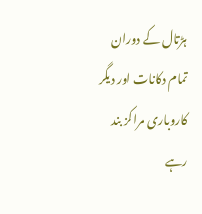ہڑتال کے دوران تمام دکانات اور دیگر کاروباری مراکز بند رہے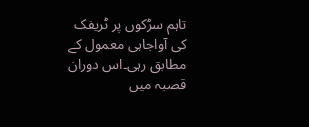تاہم سڑکوں پر ٹریفک کی آواجاہی معمول کے مطابق رہی۔اس دوران قصبہ میں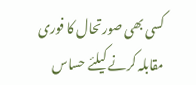کسی بھی صورتحال کا فوری مقابلہ کرنے کیلئے حساس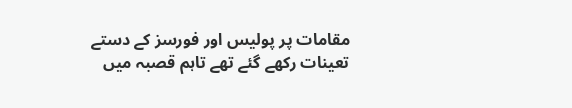مقامات پر پولیس اور فورسز کے دستے تعینات رکھے گئے تھے تاہم قصبہ میں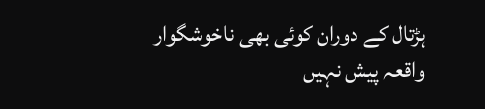ہڑتال کے دوران کوئی بھی ناخوشگوار واقعہ پیش نہیں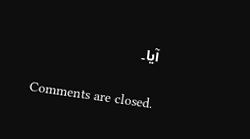آیا۔

Comments are closed.